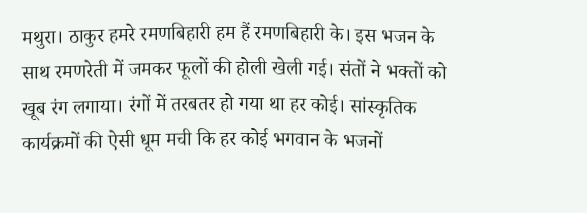मथुरा। ठाकुर हमरे रमणबिहारी हम हैं रमणबिहारी के। इस भजन के साथ रमणरेती में जमकर फूलों की होली खेली गई। संतों ने भक्तों को खूब रंग लगाया। रंगों में तरबतर हो गया था हर कोई। सांस्कृतिक कार्यक्रमों की ऐसी धूम मची कि हर कोई भगवान के भजनों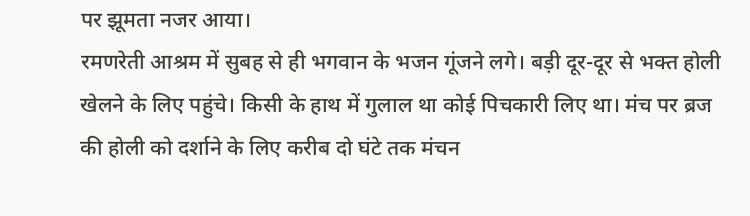पर झूमता नजर आया।
रमणरेती आश्रम में सुबह से ही भगवान के भजन गूंजने लगे। बड़ी दूर-दूर से भक्त होली खेलने के लिए पहुंचे। किसी के हाथ में गुलाल था कोई पिचकारी लिए था। मंच पर ब्रज की होली को दर्शाने के लिए करीब दो घंटे तक मंचन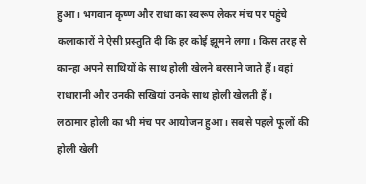हुआ। भगवान कृष्ण और राधा का स्वरूप लेकर मंच पर पहुंचे कलाकारों ने ऐसी प्रस्तुति दी कि हर कोई झूमने लगा। किस तरह से कान्हा अपने साथियों के साथ होली खेलने बरसाने जाते हैं। वहां राधारानी और उनकी सखियां उनके साथ होली खेलती हैं।
लठामार होली का भी मंच पर आयोजन हुआ। सबसे पहले फूलों की होली खेली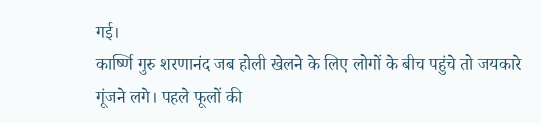गई।
कार्ष्णि गुरु शरणानंद जब होली खेलने के लिए लोगों के बीच पहुंचे तो जयकारे गूंजने लगे। पहले फूलों की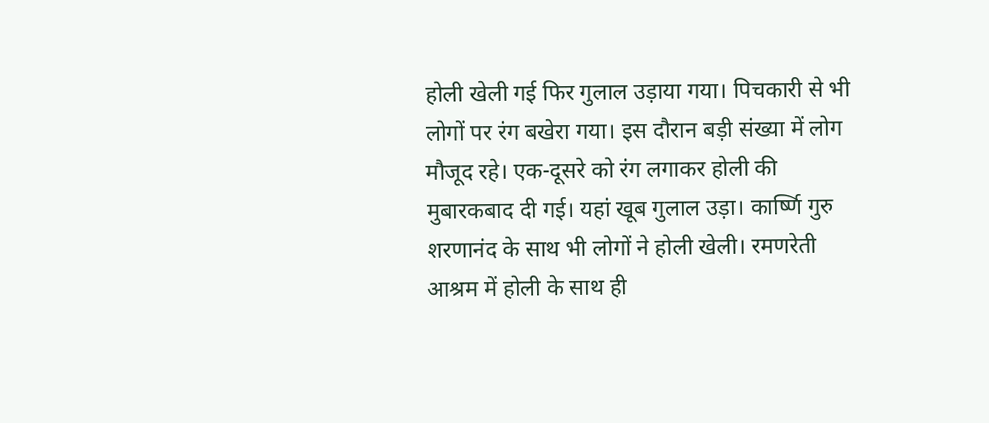होली खेली गई फिर गुलाल उड़ाया गया। पिचकारी से भी लोगों पर रंग बखेरा गया। इस दौरान बड़ी संख्या में लोग मौजूद रहे। एक-दूसरे को रंग लगाकर होली की मुबारकबाद दी गई। यहां खूब गुलाल उड़ा। कार्ष्णि गुरु शरणानंद के साथ भी लोगों ने होली खेली। रमणरेती आश्रम में होली के साथ ही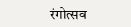रंगोत्सव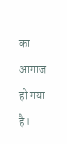का आगाज हो गया है।